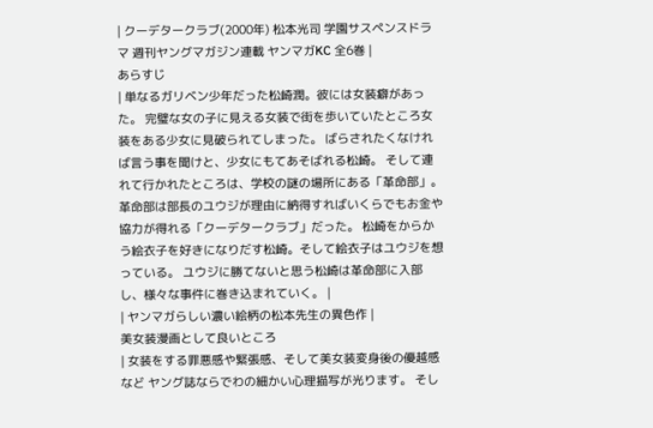| クーデタークラブ(2000年) 松本光司 学園サスペンスドラマ 週刊ヤングマガジン連載 ヤンマガKC 全6巻 |
あらすじ
| 単なるガリベン少年だった松崎潤。彼には女装癖があった。 完璧な女の子に見える女装で街を歩いていたところ女装をある少女に見破られてしまった。 ばらされたくなければ言う事を聞けと、少女にもてあそばれる松崎。 そして連れて行かれたところは、学校の謎の場所にある「革命部」。 革命部は部長のユウジが理由に納得すればいくらでもお金や協力が得れる「クーデタークラブ」だった。 松崎をからかう絵衣子を好きになりだす松崎。そして絵衣子はユウジを想っている。 ユウジに勝てないと思う松崎は革命部に入部し、様々な事件に巻き込まれていく。 |
| ヤンマガらしい濃い絵柄の松本先生の異色作 |
美女装漫画として良いところ
| 女装をする罪悪感や緊張感、そして美女装変身後の優越感など ヤング誌ならでわの細かい心理描写が光ります。 そし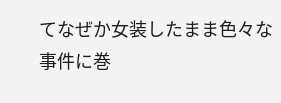てなぜか女装したまま色々な事件に巻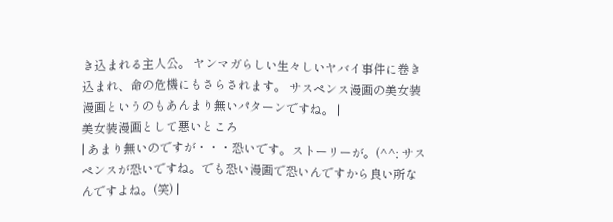き込まれる主人公。 ヤンマガらしい生々しいヤバイ事件に巻き込まれ、命の危機にもさらされます。 サスペンス漫画の美女装漫画というのもあんまり無いパターンですね。 |
美女装漫画として悪いところ
| あまり無いのですが・・・恐いです。ストーリーが。(^^; サスペンスが恐いですね。でも恐い漫画で恐いんですから良い所なんですよね。(笑) |